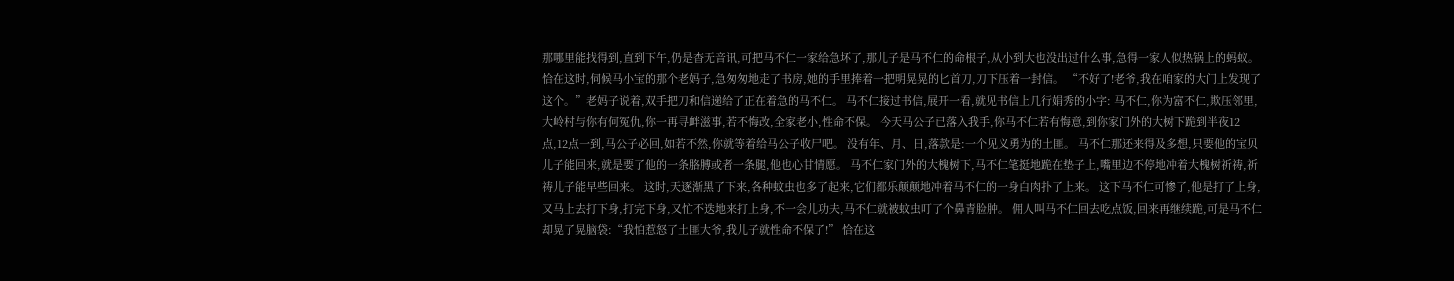那哪里能找得到,直到下午,仍是杳无音讯,可把马不仁一家给急坏了,那儿子是马不仁的命根子,从小到大也没出过什么事,急得一家人似热锅上的蚂蚁。 恰在这时,伺候马小宝的那个老妈子,急匆匆地走了书房,她的手里捧着一把明晃晃的匕首刀,刀下压着一封信。 “不好了!老爷,我在咱家的大门上发现了这个。”老妈子说着,双手把刀和信递给了正在着急的马不仁。 马不仁接过书信,展开一看,就见书信上几行娟秀的小字: 马不仁,你为富不仁,欺压邻里,大岭村与你有何冤仇,你一再寻衅滋事,若不悔改,全家老小,性命不保。 今天马公子已落入我手,你马不仁若有悔意,到你家门外的大树下跪到半夜12点,12点一到,马公子必回,如若不然,你就等着给马公子收尸吧。 没有年、月、日,落款是:一个见义勇为的土匪。 马不仁那还来得及多想,只要他的宝贝儿子能回来,就是要了他的一条胳膊或者一条腿,他也心甘情愿。 马不仁家门外的大槐树下,马不仁笔挺地跪在垫子上,嘴里边不停地冲着大槐树祈祷,祈祷儿子能早些回来。 这时,天逐渐黑了下来,各种蚊虫也多了起来,它们都乐颠颠地冲着马不仁的一身白肉扑了上来。 这下马不仁可惨了,他是打了上身,又马上去打下身,打完下身,又忙不迭地来打上身,不一会儿功夫,马不仁就被蚊虫叮了个鼻青脸肿。 佣人叫马不仁回去吃点饭,回来再继续跪,可是马不仁却晃了晃脑袋:“我怕惹怒了土匪大爷,我儿子就性命不保了!” 恰在这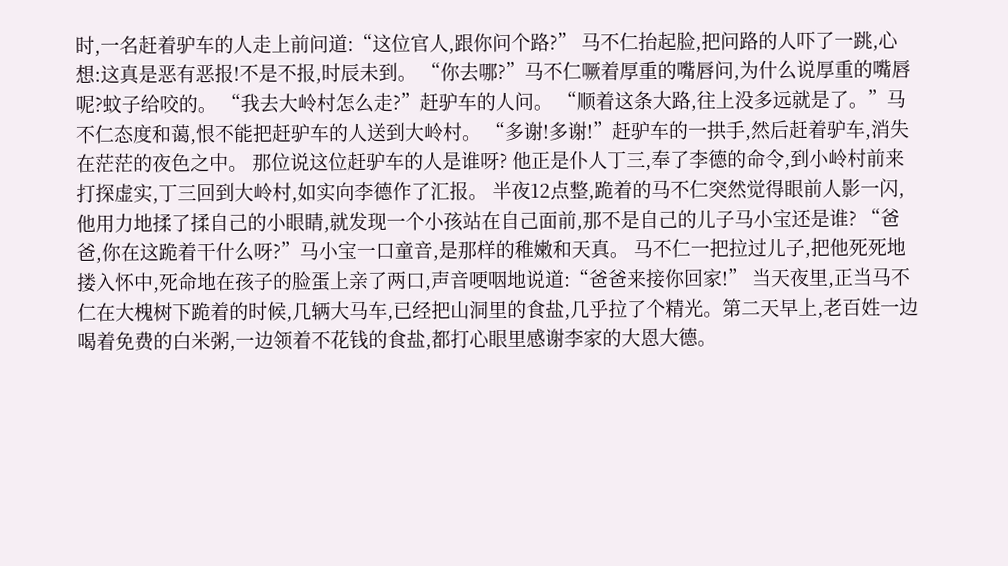时,一名赶着驴车的人走上前问道:“这位官人,跟你问个路?” 马不仁抬起脸,把问路的人吓了一跳,心想:这真是恶有恶报!不是不报,时辰未到。 “你去哪?”马不仁噘着厚重的嘴唇问,为什么说厚重的嘴唇呢?蚊子给咬的。 “我去大岭村怎么走?”赶驴车的人问。 “顺着这条大路,往上没多远就是了。”马不仁态度和蔼,恨不能把赶驴车的人送到大岭村。 “多谢!多谢!”赶驴车的一拱手,然后赶着驴车,消失在茫茫的夜色之中。 那位说这位赶驴车的人是谁呀? 他正是仆人丁三,奉了李德的命令,到小岭村前来打探虚实,丁三回到大岭村,如实向李德作了汇报。 半夜12点整,跪着的马不仁突然觉得眼前人影一闪,他用力地揉了揉自己的小眼睛,就发现一个小孩站在自己面前,那不是自己的儿子马小宝还是谁? “爸爸,你在这跪着干什么呀?”马小宝一口童音,是那样的稚嫩和天真。 马不仁一把拉过儿子,把他死死地搂入怀中,死命地在孩子的脸蛋上亲了两口,声音哽咽地说道:“爸爸来接你回家!” 当天夜里,正当马不仁在大槐树下跪着的时候,几辆大马车,已经把山洞里的食盐,几乎拉了个精光。第二天早上,老百姓一边喝着免费的白米粥,一边领着不花钱的食盐,都打心眼里感谢李家的大恩大德。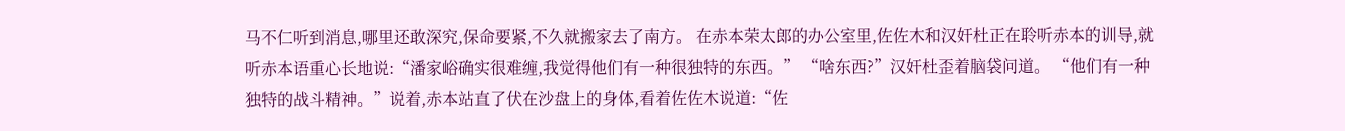马不仁听到消息,哪里还敢深究,保命要紧,不久就搬家去了南方。 在赤本荣太郎的办公室里,佐佐木和汉奸杜正在聆听赤本的训导,就听赤本语重心长地说:“潘家峪确实很难缠,我觉得他们有一种很独特的东西。” “啥东西?”汉奸杜歪着脑袋问道。 “他们有一种独特的战斗精神。”说着,赤本站直了伏在沙盘上的身体,看着佐佐木说道:“佐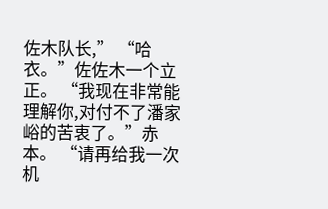佐木队长,” “哈衣。”佐佐木一个立正。 “我现在非常能理解你,对付不了潘家峪的苦衷了。”赤本。 “请再给我一次机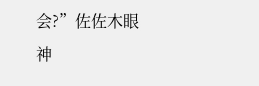会?”佐佐木眼神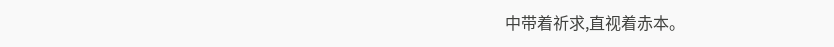中带着祈求,直视着赤本。